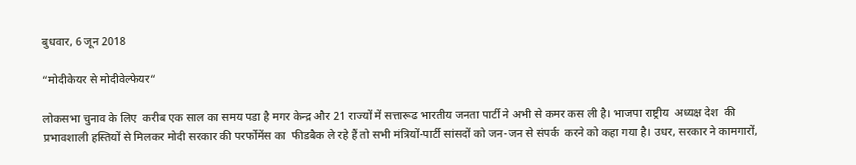बुधवार, 6 जून 2018

“मोदीकेयर से मोदीवेल्फेयर“

लोकसभा चुनाव के लिए  करीब एक साल का समय पडा है मगर केन्द्र और 21 राज्यों में सत्तारूढ भारतीय जनता पार्टी ने अभी से कमर कस ली है। भाजपा राष्ट्रीय  अध्यक्ष देश  की प्रभावशाली हस्तियों से मिलकर मोदी सरकार की परर्फोमेंस का  फीडबैक ले रहे हैं तो सभी मंत्रियों-पार्टी सांसदों को जन-जन से संपर्क  करने को कहा गया है। उधर, सरकार ने कामगारों,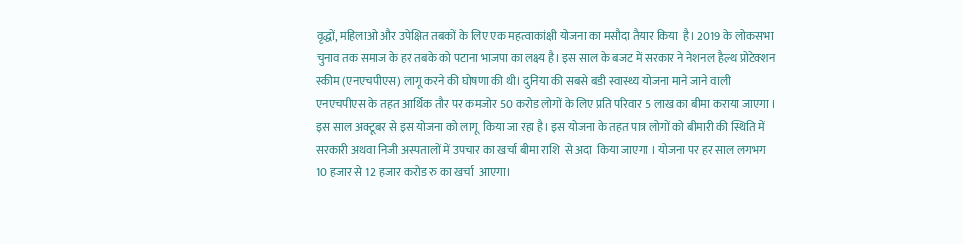वृद्धों, महिलाओ और उपेक्षित तबकों के लिए एक महत्वाकांक्षी योजना का मसौदा तैयार किया  है। 2019 के लोकसभा चुनाव तक समाज के हर तबके को पटाना भाजपा का लक्ष्य है। इस साल के बजट में सरकार ने नेशनल हैल्थ प्रोटेक्शन  स्कीम (एनएचपीएस) लागू करने की घोषणा की थी। दुनिया की सबसे बडी स्वास्थ्य योजना माने जाने वाली एनएचपीएस के तहत आर्थिक तौर पर कमजोर 50 करोड लोगों के लिए प्रति परिवार 5 लाख का बीमा कराया जाएगा । इस साल अक्टूबर से इस योजना को लागू  किया जा रहा है। इस योजना के तहत पात्र लोगों को बीमारी की स्थिति में सरकारी अथवा निजी अस्पतालों में उपचार का खर्चा बीमा राशि  से अदा  किया जाएगा । योजना पर हर साल लगभग 10 हजार से 12 हजार करोड रु का खर्चा  आएगा।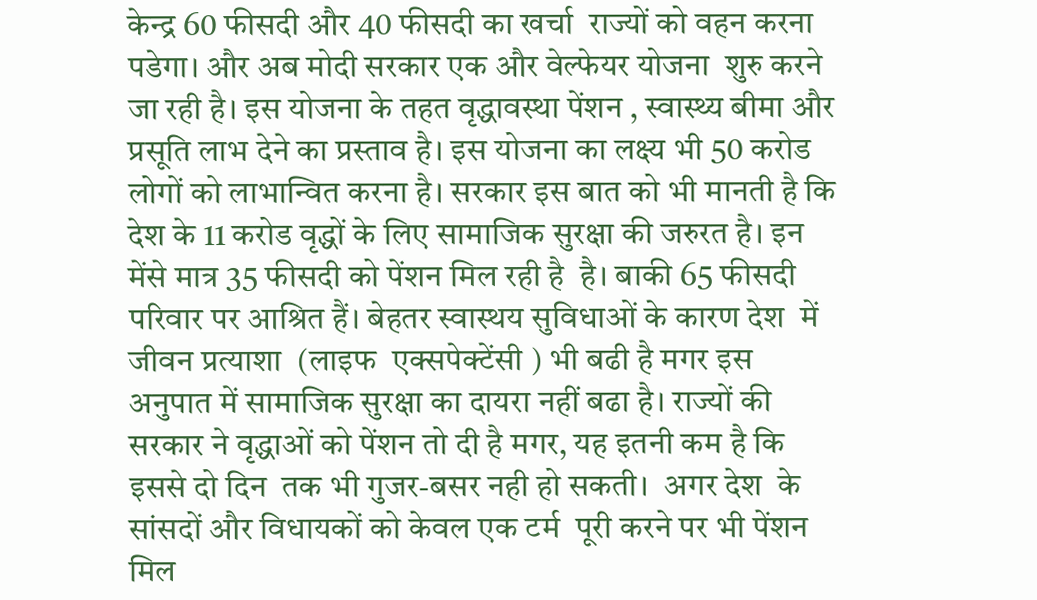केन्द्र 60 फीसदी और 40 फीसदी का खर्चा  राज्यों को वहन करना पडेगा। और अब मोदी सरकार एक और वेल्फेयर योजना  शुरु करने जा रही है। इस योजना के तहत वृद्धावस्था पेंशन , स्वास्थ्य बीमा और प्रसूति लाभ देने का प्रस्ताव है। इस योजना का लक्ष्य भी 50 करोड लोगों को लाभान्वित करना है। सरकार इस बात को भी मानती है कि देश के 11 करोड वृद्धों के लिए सामाजिक सुरक्षा की जरुरत है। इन मेंसे मात्र 35 फीसदी को पेंशन मिल रही है  है। बाकी 65 फीसदी परिवार पर आश्रित हैं। बेहतर स्वास्थय सुविधाओं के कारण देश  में जीवन प्रत्याशा  (लाइफ  एक्सपेक्टेंसी ) भी बढी है मगर इस अनुपात में सामाजिक सुरक्षा का दायरा नहीं बढा है। राज्यों की सरकार ने वृद्धाओं को पेंशन तो दी है मगर, यह इतनी कम है कि इससे दो दिन  तक भी गुजर-बसर नही हो सकती।  अगर देश  के सांसदों और विधायकों को केवल एक टर्म  पूरी करने पर भी पेंशन मिल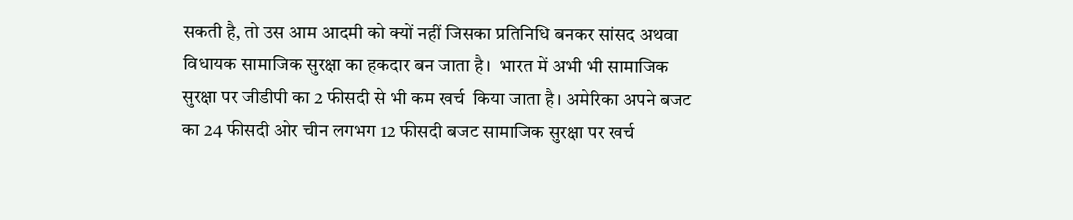सकती है, तो उस आम आदमी को क्यों नहीं जिसका प्रतिनिधि बनकर सांसद अथवा विधायक सामाजिक सुरक्षा का हकदार बन जाता है।  भारत में अभी भी सामाजिक सुरक्षा पर जीडीपी का 2 फीसदी से भी कम खर्च  किया जाता है। अमेरिका अपने बजट का 24 फीसदी ओर चीन लगभग 12 फीसदी बजट सामाजिक सुरक्षा पर खर्च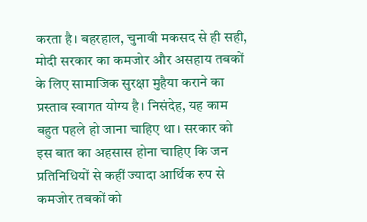करता है। बहरहाल, चुनावी मकसद से ही सही, मोदी सरकार का कमजोर और असहाय तबकों के लिए सामाजिक सुरक्षा मुहैया कराने का प्रस्ताव स्वागत योग्य है। निसंदेह, यह काम बहुत पहले हो जाना चाहिए था। सरकार को इस बात का अहसास होना चाहिए कि जन प्रतिनिधियों से कहीं ज्यादा आर्थिक रुप से कमजोर तबकों को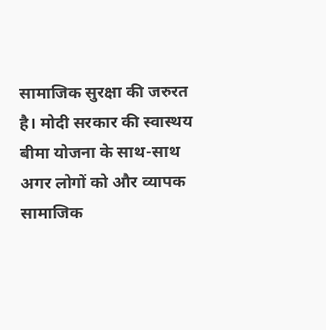सामाजिक सुरक्षा की जरुरत है। मोदी सरकार की स्वास्थय बीमा योजना के साथ-साथ अगर लोगों को और व्यापक सामाजिक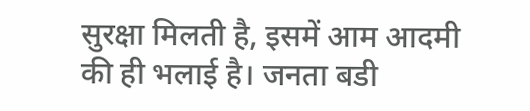सुरक्षा मिलती है, इसमें आम आदमी की ही भलाई है। जनता बडी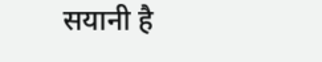सयानी है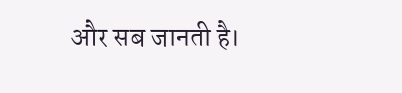और सब जानती है।